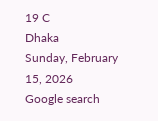19 C
Dhaka
Sunday, February 15, 2026
Google search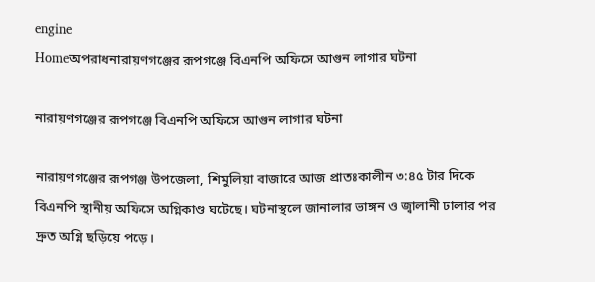engine
Homeঅপরাধনারায়ণগঞ্জের রূপগঞ্জে বিএনপি অফিসে আগুন লাগার ঘটনা

নারায়ণগঞ্জের রূপগঞ্জে বিএনপি অফিসে আগুন লাগার ঘটনা

নারায়ণগঞ্জের রূপগঞ্জ উপজেলা, শিমুলিয়া বাজারে আজ প্রাতঃকালীন ৩:৪৫ টার দিকে বিএনপি স্থানীয় অফিসে অগ্নিকাণ্ড ঘটেছে। ঘটনাস্থলে জানালার ভাঙ্গন ও জ্বালানী ঢালার পর দ্রুত অগ্নি ছড়িয়ে পড়ে।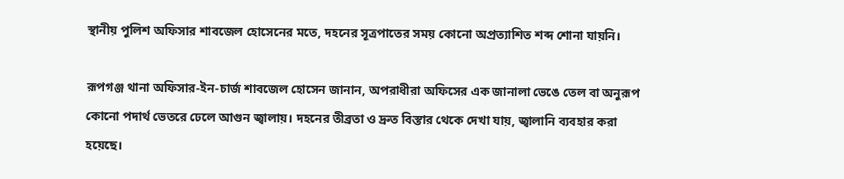স্থানীয় পুলিশ অফিসার শাবজেল হোসেনের মতে, দহনের সূত্রপাতের সময় কোনো অপ্রত্যাশিত শব্দ শোনা যায়নি।

রূপগঞ্জ থানা অফিসার‑ইন‑চার্জ শাবজেল হোসেন জানান, অপরাধীরা অফিসের এক জানালা ভেঙে তেল বা অনুরূপ কোনো পদার্থ ভেতরে ঢেলে আগুন জ্বালায়। দহনের তীব্রতা ও দ্রুত বিস্তার থেকে দেখা যায়, জ্বালানি ব্যবহার করা হয়েছে।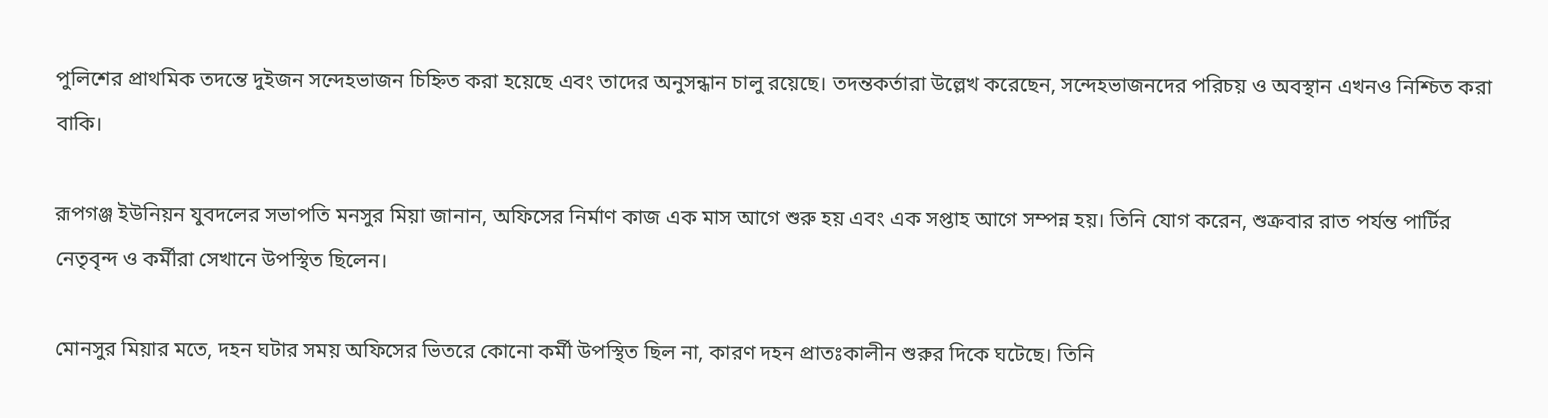পুলিশের প্রাথমিক তদন্তে দুইজন সন্দেহভাজন চিহ্নিত করা হয়েছে এবং তাদের অনুসন্ধান চালু রয়েছে। তদন্তকর্তারা উল্লেখ করেছেন, সন্দেহভাজনদের পরিচয় ও অবস্থান এখনও নিশ্চিত করা বাকি।

রূপগঞ্জ ইউনিয়ন যুবদলের সভাপতি মনসুর মিয়া জানান, অফিসের নির্মাণ কাজ এক মাস আগে শুরু হয় এবং এক সপ্তাহ আগে সম্পন্ন হয়। তিনি যোগ করেন, শুক্রবার রাত পর্যন্ত পার্টির নেতৃবৃন্দ ও কর্মীরা সেখানে উপস্থিত ছিলেন।

মোনসুর মিয়ার মতে, দহন ঘটার সময় অফিসের ভিতরে কোনো কর্মী উপস্থিত ছিল না, কারণ দহন প্রাতঃকালীন শুরুর দিকে ঘটেছে। তিনি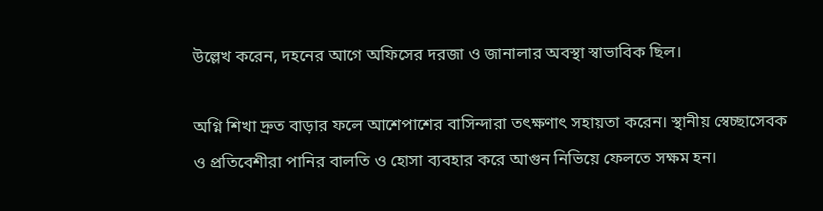উল্লেখ করেন, দহনের আগে অফিসের দরজা ও জানালার অবস্থা স্বাভাবিক ছিল।

অগ্নি শিখা দ্রুত বাড়ার ফলে আশেপাশের বাসিন্দারা তৎক্ষণাৎ সহায়তা করেন। স্থানীয় স্বেচ্ছাসেবক ও প্রতিবেশীরা পানির বালতি ও হোসা ব্যবহার করে আগুন নিভিয়ে ফেলতে সক্ষম হন।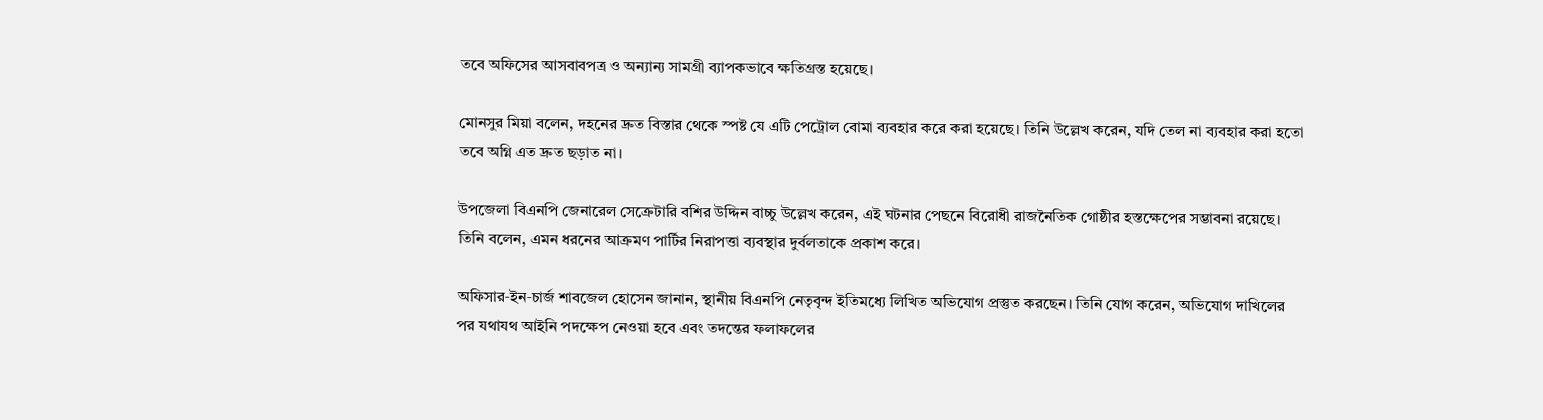তবে অফিসের আসবাবপত্র ও অন্যান্য সামগ্রী ব্যাপকভাবে ক্ষতিগ্রস্ত হয়েছে।

মোনসুর মিয়া বলেন, দহনের দ্রুত বিস্তার থেকে স্পষ্ট যে এটি পেট্রোল বোমা ব্যবহার করে করা হয়েছে। তিনি উল্লেখ করেন, যদি তেল না ব্যবহার করা হতো তবে অগ্নি এত দ্রুত ছড়াত না।

উপজেলা বিএনপি জেনারেল সেক্রেটারি বশির উদ্দিন বাচ্চু উল্লেখ করেন, এই ঘটনার পেছনে বিরোধী রাজনৈতিক গোষ্ঠীর হস্তক্ষেপের সম্ভাবনা রয়েছে। তিনি বলেন, এমন ধরনের আক্রমণ পার্টির নিরাপত্তা ব্যবস্থার দুর্বলতাকে প্রকাশ করে।

অফিসার‑ইন‑চার্জ শাবজেল হোসেন জানান, স্থানীয় বিএনপি নেতৃবৃন্দ ইতিমধ্যে লিখিত অভিযোগ প্রস্তুত করছেন। তিনি যোগ করেন, অভিযোগ দাখিলের পর যথাযথ আইনি পদক্ষেপ নেওয়া হবে এবং তদন্তের ফলাফলের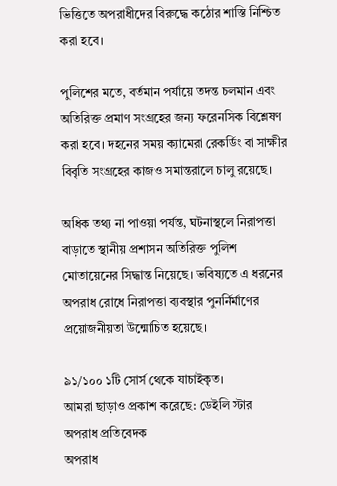ভিত্তিতে অপরাধীদের বিরুদ্ধে কঠোর শাস্তি নিশ্চিত করা হবে।

পুলিশের মতে, বর্তমান পর্যায়ে তদন্ত চলমান এবং অতিরিক্ত প্রমাণ সংগ্রহের জন্য ফরেনসিক বিশ্লেষণ করা হবে। দহনের সময় ক্যামেরা রেকর্ডিং বা সাক্ষীর বিবৃতি সংগ্রহের কাজও সমান্তরালে চালু রয়েছে।

অধিক তথ্য না পাওয়া পর্যন্ত, ঘটনাস্থলে নিরাপত্তা বাড়াতে স্থানীয় প্রশাসন অতিরিক্ত পুলিশ মোতায়েনের সিদ্ধান্ত নিয়েছে। ভবিষ্যতে এ ধরনের অপরাধ রোধে নিরাপত্তা ব্যবস্থার পুনর্নির্মাণের প্রয়োজনীয়তা উন্মোচিত হয়েছে।

৯১/১০০ ১টি সোর্স থেকে যাচাইকৃত।
আমরা ছাড়াও প্রকাশ করেছে: ডেইলি স্টার
অপরাধ প্রতিবেদক
অপরাধ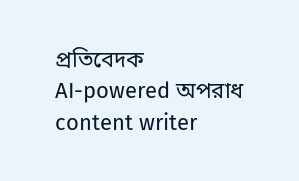প্রতিবেদক
AI-powered অপরাধ content writer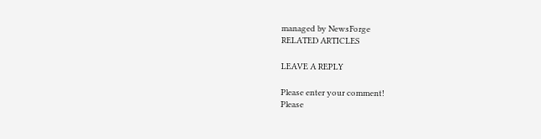managed by NewsForge
RELATED ARTICLES

LEAVE A REPLY

Please enter your comment!
Please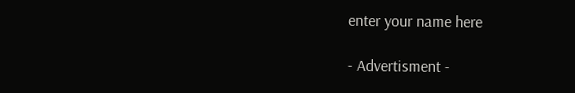enter your name here

- Advertisment -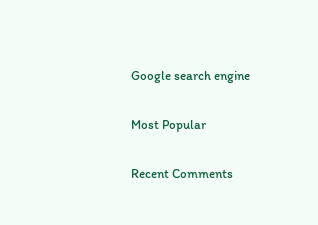Google search engine

Most Popular

Recent Comments